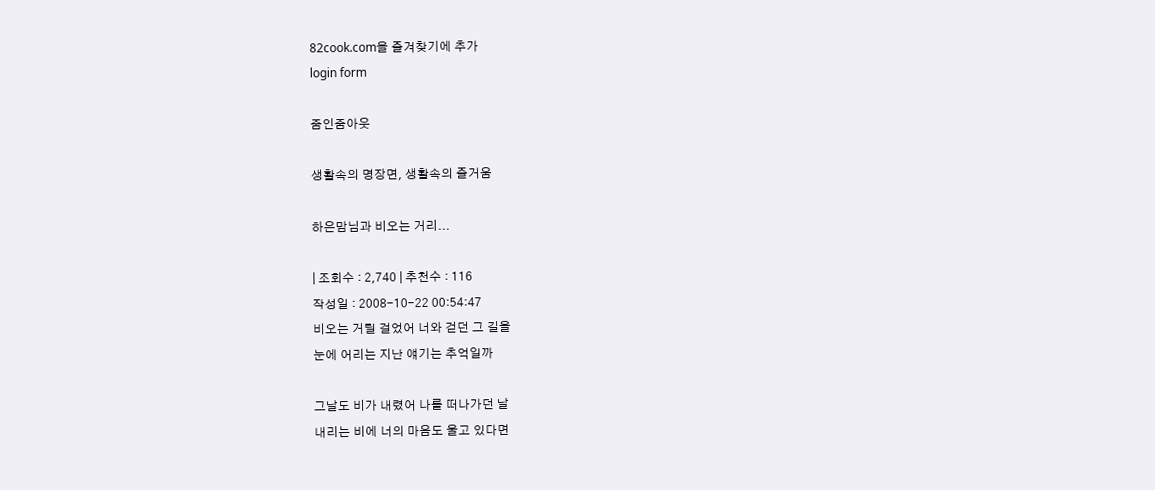82cook.com을 즐겨찾기에 추가
login form

줌인줌아웃

생활속의 명장면, 생활속의 즐거움

하은맘님과 비오는 거리...

| 조회수 : 2,740 | 추천수 : 116
작성일 : 2008-10-22 00:54:47
비오는 거릴 걸었어 너와 걷던 그 길을
눈에 어리는 지난 얘기는 추억일까

그날도 비가 내렸어 나를 떠나가던 날
내리는 비에 너의 마음도 울고 있다면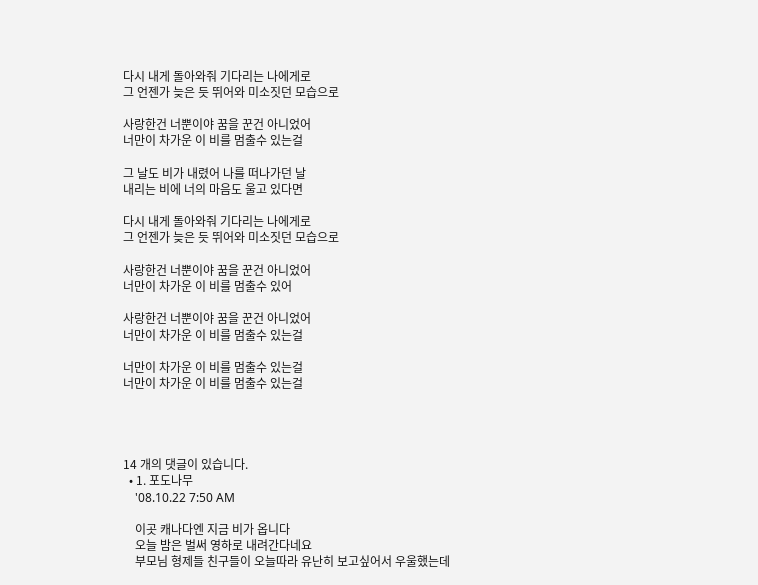다시 내게 돌아와줘 기다리는 나에게로
그 언젠가 늦은 듯 뛰어와 미소짓던 모습으로

사랑한건 너뿐이야 꿈을 꾼건 아니었어
너만이 차가운 이 비를 멈출수 있는걸

그 날도 비가 내렸어 나를 떠나가던 날
내리는 비에 너의 마음도 울고 있다면

다시 내게 돌아와줘 기다리는 나에게로
그 언젠가 늦은 듯 뛰어와 미소짓던 모습으로

사랑한건 너뿐이야 꿈을 꾼건 아니었어
너만이 차가운 이 비를 멈출수 있어

사랑한건 너뿐이야 꿈을 꾼건 아니었어
너만이 차가운 이 비를 멈출수 있는걸

너만이 차가운 이 비를 멈출수 있는걸
너만이 차가운 이 비를 멈출수 있는걸




14 개의 댓글이 있습니다.
  • 1. 포도나무
    '08.10.22 7:50 AM

    이곳 캐나다엔 지금 비가 옵니다
    오늘 밤은 벌써 영하로 내려간다네요
    부모님 형제들 친구들이 오늘따라 유난히 보고싶어서 우울했는데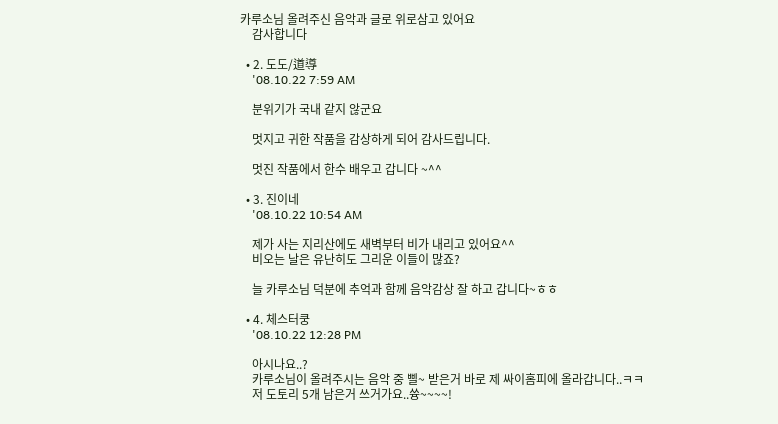카루소님 올려주신 음악과 글로 위로삼고 있어요
    감사합니다

  • 2. 도도/道導
    '08.10.22 7:59 AM

    분위기가 국내 같지 않군요

    멋지고 귀한 작품을 감상하게 되어 감사드립니다.

    멋진 작품에서 한수 배우고 갑니다 ~^^

  • 3. 진이네
    '08.10.22 10:54 AM

    제가 사는 지리산에도 새벽부터 비가 내리고 있어요^^
    비오는 날은 유난히도 그리운 이들이 많죠?

    늘 카루소님 덕분에 추억과 함께 음악감상 잘 하고 갑니다~ㅎㅎ

  • 4. 체스터쿵
    '08.10.22 12:28 PM

    아시나요..?
    카루소님이 올려주시는 음악 중 삘~ 받은거 바로 제 싸이홈피에 올라갑니다..ㅋㅋ
    저 도토리 5개 남은거 쓰거가요..쓩~~~~!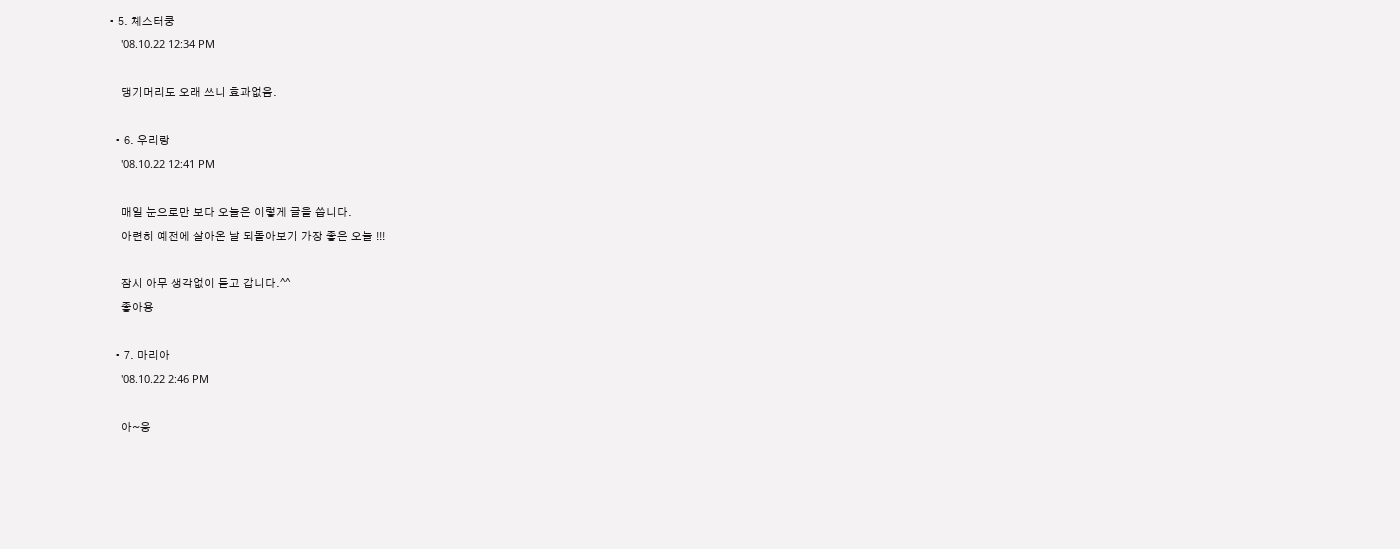• 5. 체스터쿵
    '08.10.22 12:34 PM

    댕기머리도 오래 쓰니 효과없음.

  • 6. 우리랑
    '08.10.22 12:41 PM

    매일 눈으로만 보다 오늘은 이렇게 글을 씁니다.
    아련히 예전에 살아온 날 되돌아보기 가장 좋은 오늘 !!!

    잠시 아무 생각없이 듣고 갑니다.^^
    좋아용

  • 7. 마리아
    '08.10.22 2:46 PM

    아~웅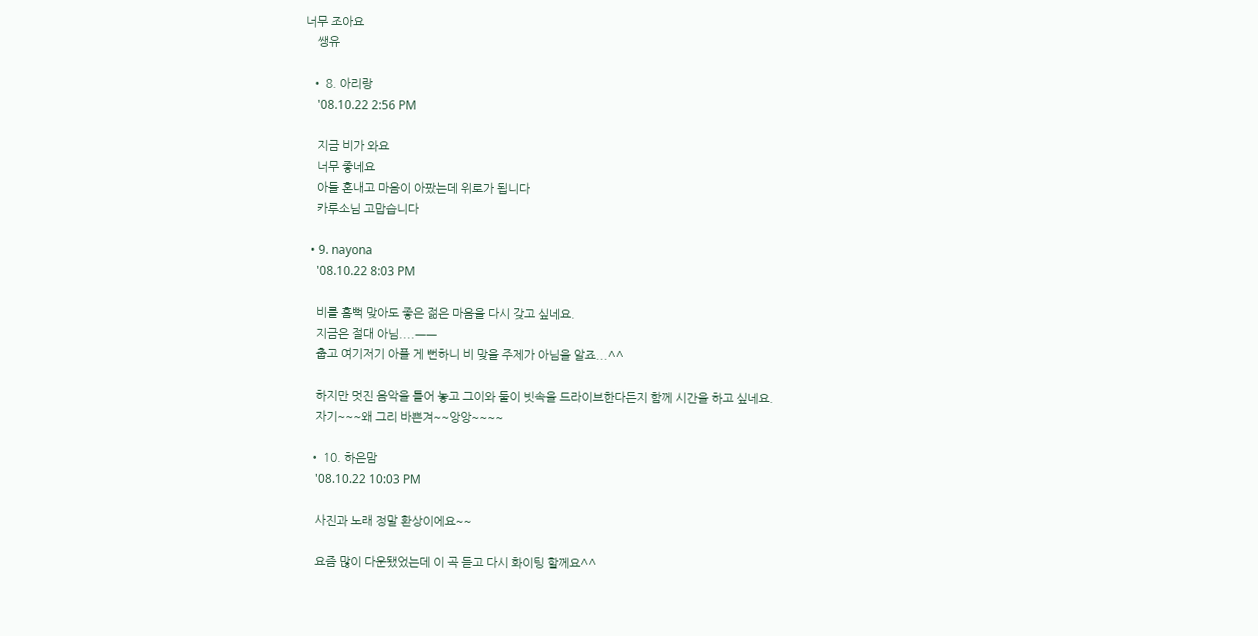너무 조아요
    쌩유

  • 8. 아리랑
    '08.10.22 2:56 PM

    지금 비가 와요
    너무 좋네요
    아들 혼내고 마음이 아팠는데 위로가 됩니다
    카루소님 고맙습니다

  • 9. nayona
    '08.10.22 8:03 PM

    비를 흠뻑 맞아도 좋은 젊은 마음을 다시 갖고 싶네요.
    지금은 절대 아님....ㅡㅡ
    춥고 여기저기 아플 게 뻔하니 비 맞을 주제가 아님을 알죠...^^

    하지만 멋진 음악을 틀어 놓고 그이와 둘이 빗속을 드라이브한다든지 함께 시간을 하고 싶네요.
    자기~~~왜 그리 바쁜겨~~앙앙~~~~

  • 10. 하은맘
    '08.10.22 10:03 PM

    사진과 노래 정말 환상이에요~~

    요즘 많이 다운됐었는데 이 곡 듣고 다시 화이팅 할께요^^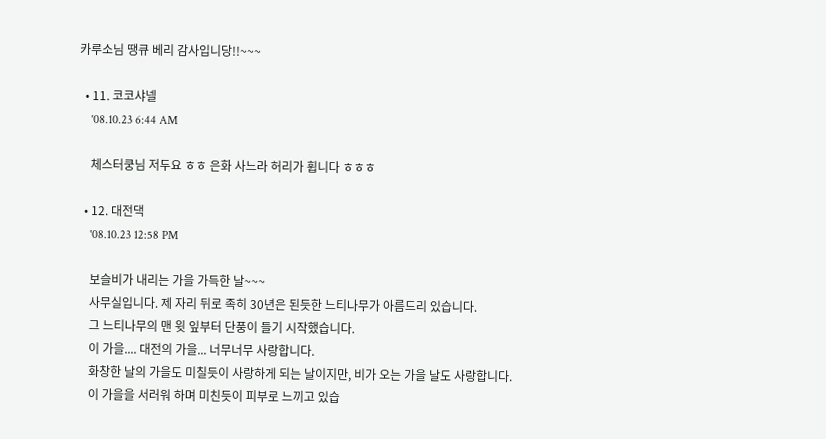카루소님 땡큐 베리 감사입니당!!~~~

  • 11. 코코샤넬
    '08.10.23 6:44 AM

    체스터쿵님 저두요 ㅎㅎ 은화 사느라 허리가 휩니다 ㅎㅎㅎ

  • 12. 대전댁
    '08.10.23 12:58 PM

    보슬비가 내리는 가을 가득한 날~~~
    사무실입니다. 제 자리 뒤로 족히 30년은 된듯한 느티나무가 아름드리 있습니다.
    그 느티나무의 맨 윗 잎부터 단풍이 들기 시작했습니다.
    이 가을.... 대전의 가을... 너무너무 사랑합니다.
    화창한 날의 가을도 미칠듯이 사랑하게 되는 날이지만, 비가 오는 가을 날도 사랑합니다.
    이 가을을 서러워 하며 미친듯이 피부로 느끼고 있습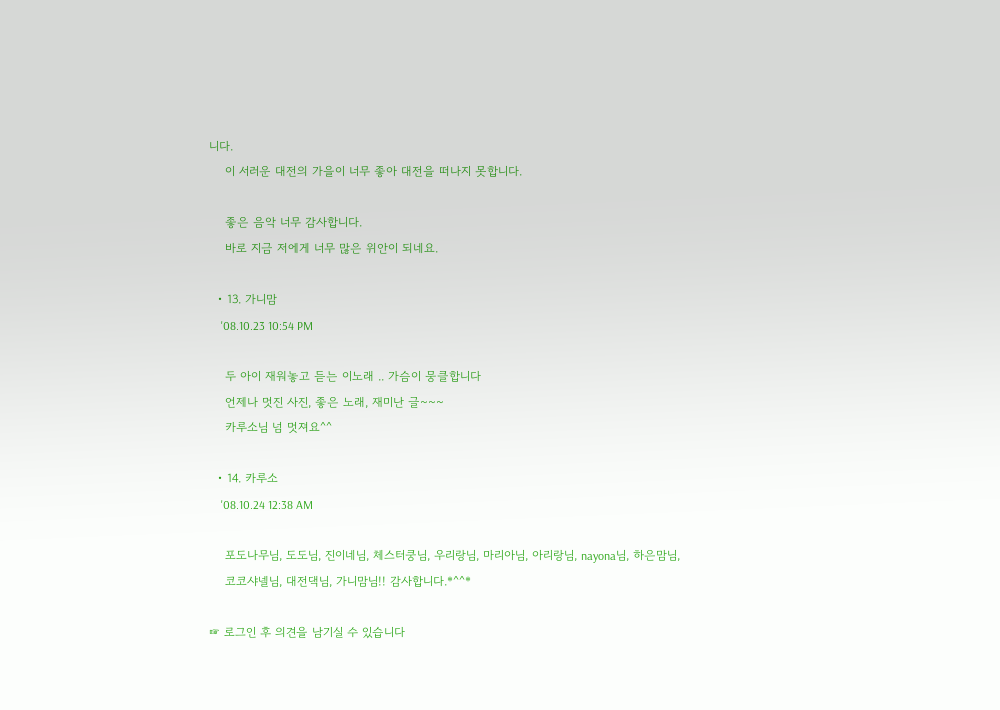니다.
    이 서러운 대전의 가을이 너무 좋아 대전을 떠나지 못합니다.

    좋은 음악 너무 감사합니다.
    바로 지금 저에게 너무 많은 위안이 되네요.

  • 13. 가니맘
    '08.10.23 10:54 PM

    두 아이 재워놓고 듣는 이노래 .. 가슴이 뭉클합니다
    언제나 멋진 사진, 좋은 노래, 재미난 글~~~
    카루소님 넘 멋져요^^

  • 14. 카루소
    '08.10.24 12:38 AM

    포도나무님, 도도님, 진이네님, 체스터쿵님, 우리랑님, 마리아님, 아리랑님, nayona님, 하은맘님,
    코코샤넬님, 대전댁님, 가니맘님!! 감사합니다.*^^*

☞ 로그인 후 의견을 남기실 수 있습니다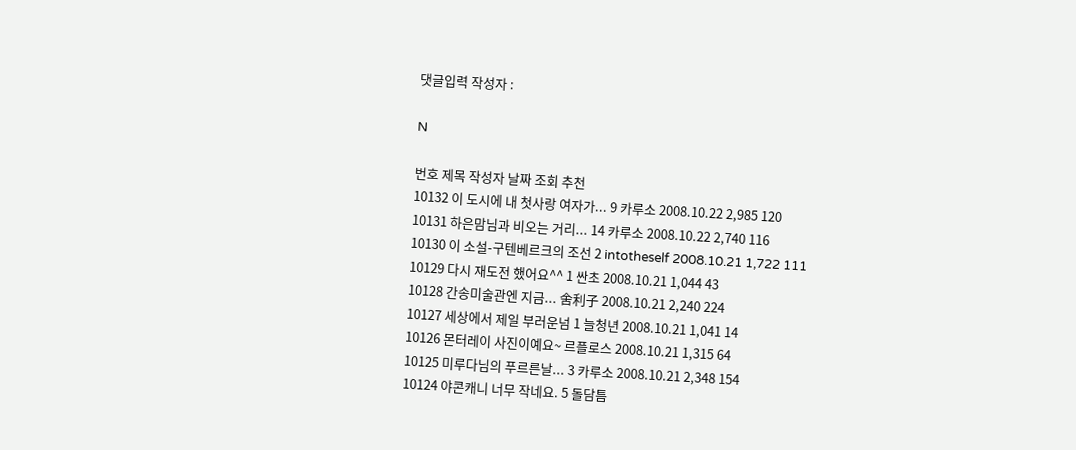댓글입력 작성자 :

N

번호 제목 작성자 날짜 조회 추천
10132 이 도시에 내 첫사랑 여자가... 9 카루소 2008.10.22 2,985 120
10131 하은맘님과 비오는 거리... 14 카루소 2008.10.22 2,740 116
10130 이 소설-구텐베르크의 조선 2 intotheself 2008.10.21 1,722 111
10129 다시 재도전 했어요^^ 1 싼초 2008.10.21 1,044 43
10128 간송미술관엔 지금... 舍利子 2008.10.21 2,240 224
10127 세상에서 제일 부러운넘 1 늘청년 2008.10.21 1,041 14
10126 몬터레이 사진이예요~ 르플로스 2008.10.21 1,315 64
10125 미루다님의 푸르른날... 3 카루소 2008.10.21 2,348 154
10124 야콘캐니 너무 작네요. 5 돌담틈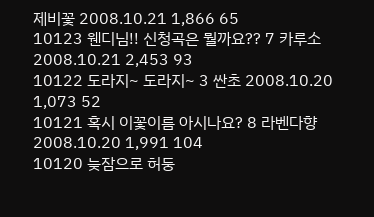제비꽃 2008.10.21 1,866 65
10123 웬디님!! 신청곡은 뭘까요?? 7 카루소 2008.10.21 2,453 93
10122 도라지~ 도라지~ 3 싼초 2008.10.20 1,073 52
10121 혹시 이꽃이름 아시나요? 8 라벤다향 2008.10.20 1,991 104
10120 늦잠으로 허둥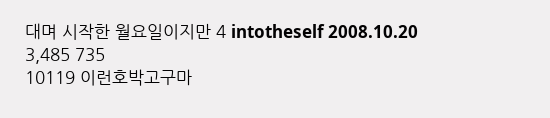대며 시작한 월요일이지만 4 intotheself 2008.10.20 3,485 735
10119 이런호박고구마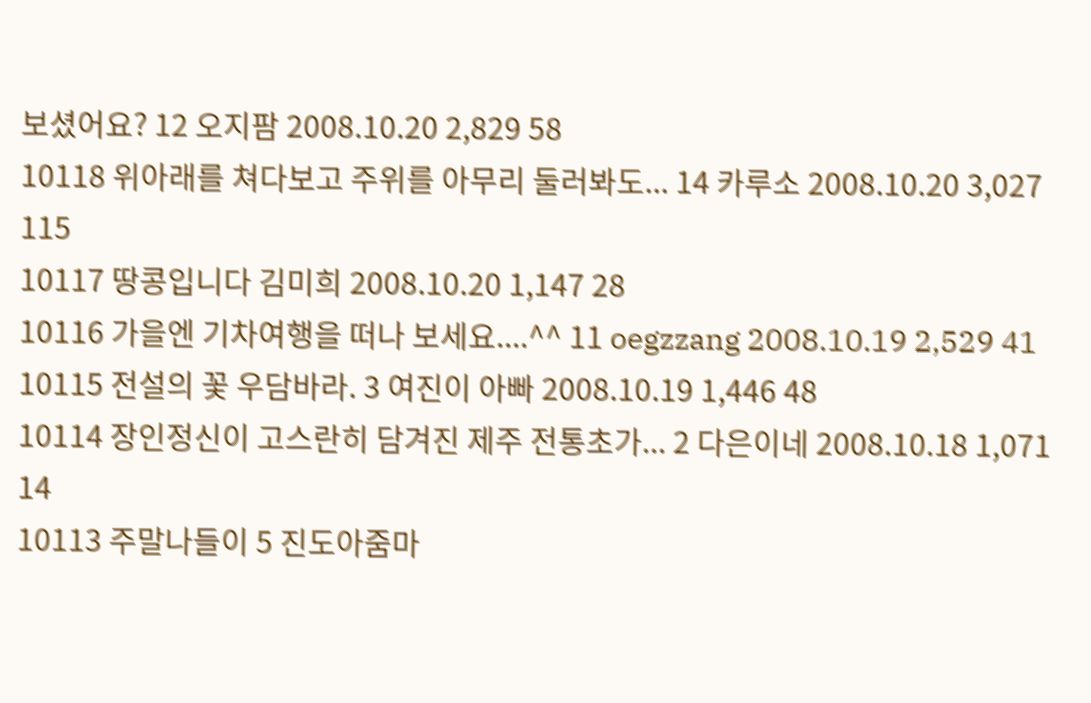보셨어요? 12 오지팜 2008.10.20 2,829 58
10118 위아래를 쳐다보고 주위를 아무리 둘러봐도... 14 카루소 2008.10.20 3,027 115
10117 땅콩입니다 김미희 2008.10.20 1,147 28
10116 가을엔 기차여행을 떠나 보세요....^^ 11 oegzzang 2008.10.19 2,529 41
10115 전설의 꽃 우담바라. 3 여진이 아빠 2008.10.19 1,446 48
10114 장인정신이 고스란히 담겨진 제주 전통초가... 2 다은이네 2008.10.18 1,071 14
10113 주말나들이 5 진도아줌마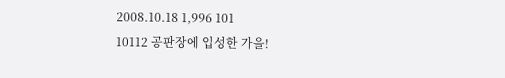2008.10.18 1,996 101
10112 공판장에 입성한 가을!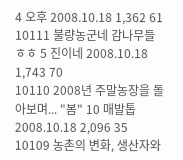4 오후 2008.10.18 1,362 61
10111 불량농군네 감나무들 ㅎㅎ 5 진이네 2008.10.18 1,743 70
10110 2008년 주말농장을 돌아보며... "봄" 10 매발톱 2008.10.18 2,096 35
10109 농촌의 변화, 생산자와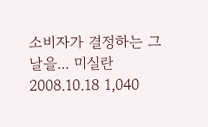소비자가 결정하는 그날을... 미실란 2008.10.18 1,040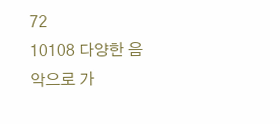72
10108 다양한 음악으로 가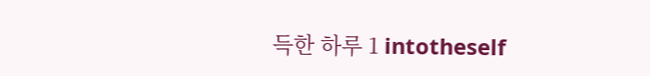득한 하루 1 intotheself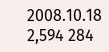2008.10.18 2,594 284